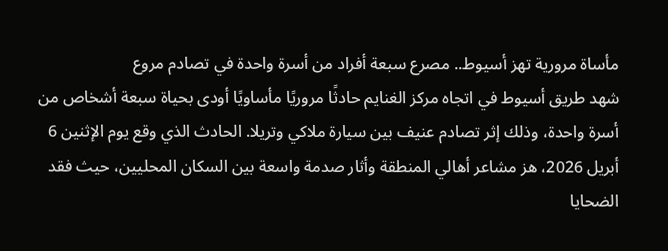مأساة مرورية تهز أسيوط.. مصرع سبعة أفراد من أسرة واحدة في تصادم مروع
شهد طريق أسيوط في اتجاه مركز الغنايم حادثًا مروريًا مأساويًا أودى بحياة سبعة أشخاص من أسرة واحدة، وذلك إثر تصادم عنيف بين سيارة ملاكي وتريلا. الحادث الذي وقع يوم الإثنين 6 أبريل 2026، هز مشاعر أهالي المنطقة وأثار صدمة واسعة بين السكان المحليين، حيث فقد الضحايا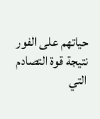حياتهم على الفور نتيجة قوة التصادم التي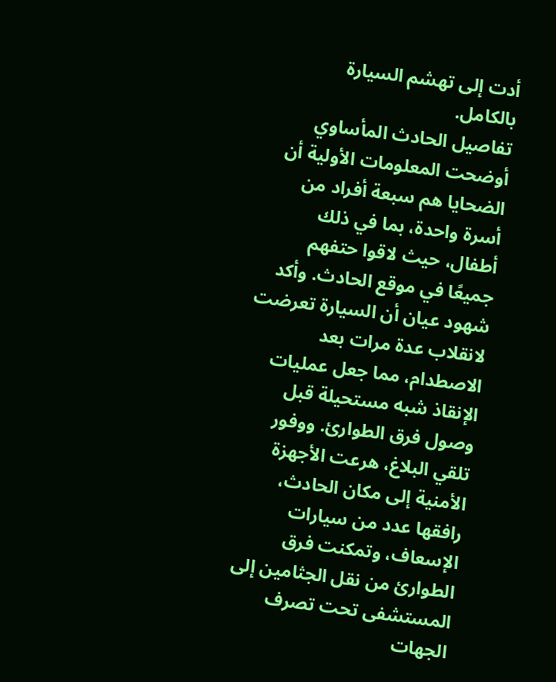أدت إلى تهشم السيارة بالكامل.
تفاصيل الحادث المأساوي
أوضحت المعلومات الأولية أن الضحايا هم سبعة أفراد من أسرة واحدة، بما في ذلك أطفال، حيث لاقوا حتفهم جميعًا في موقع الحادث. وأكد شهود عيان أن السيارة تعرضت لانقلاب عدة مرات بعد الاصطدام، مما جعل عمليات الإنقاذ شبه مستحيلة قبل وصول فرق الطوارئ. ووفور تلقي البلاغ، هرعت الأجهزة الأمنية إلى مكان الحادث، رافقها عدد من سيارات الإسعاف، وتمكنت فرق الطوارئ من نقل الجثامين إلى المستشفى تحت تصرف الجهات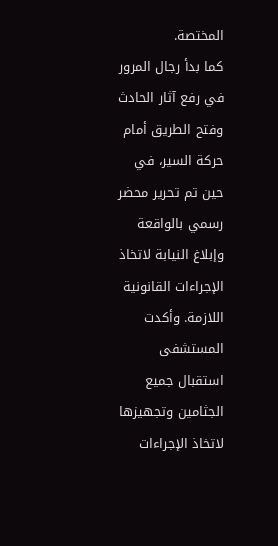المختصة.
كما بدأ رجال المرور في رفع آثار الحادث وفتح الطريق أمام حركة السير، في حين تم تحرير محضر رسمي بالواقعة وإبلاغ النيابة لاتخاذ الإجراءات القانونية اللازمة. وأكدت المستشفى استقبال جميع الجثامين وتجهيزها لاتخاذ الإجراءات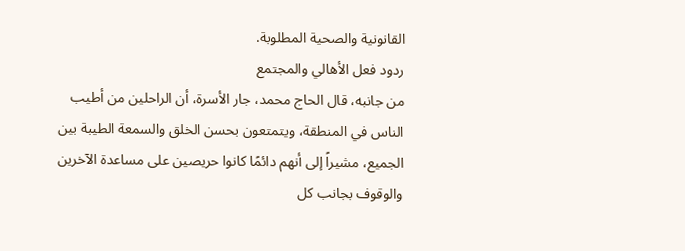القانونية والصحية المطلوبة.
ردود فعل الأهالي والمجتمع
من جانبه، قال الحاج محمد، جار الأسرة، أن الراحلين من أطيب الناس في المنطقة، ويتمتعون بحسن الخلق والسمعة الطيبة بين الجميع، مشيراً إلى أنهم دائمًا كانوا حريصين على مساعدة الآخرين والوقوف بجانب كل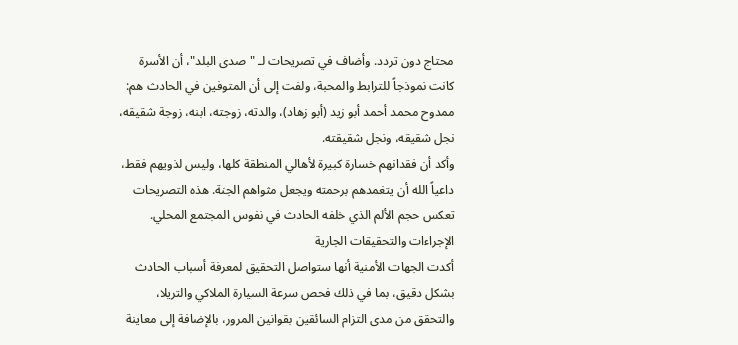محتاج دون تردد. وأضاف في تصريحات لـ "صدى البلد"، أن الأسرة كانت نموذجاً للترابط والمحبة، ولفت إلى أن المتوفين في الحادث هم: ممدوح محمد أحمد أبو زيد (أبو زهاد)، والدته، زوجته، ابنه، زوجة شقيقه، نجل شقيقه، ونجل شقيقته.
وأكد أن فقدانهم خسارة كبيرة لأهالي المنطقة كلها، وليس لذويهم فقط، داعياً الله أن يتغمدهم برحمته ويجعل مثواهم الجنة. هذه التصريحات تعكس حجم الألم الذي خلفه الحادث في نفوس المجتمع المحلي.
الإجراءات والتحقيقات الجارية
أكدت الجهات الأمنية أنها ستواصل التحقيق لمعرفة أسباب الحادث بشكل دقيق، بما في ذلك فحص سرعة السيارة الملاكي والتريلا، والتحقق من مدى التزام السائقين بقوانين المرور، بالإضافة إلى معاينة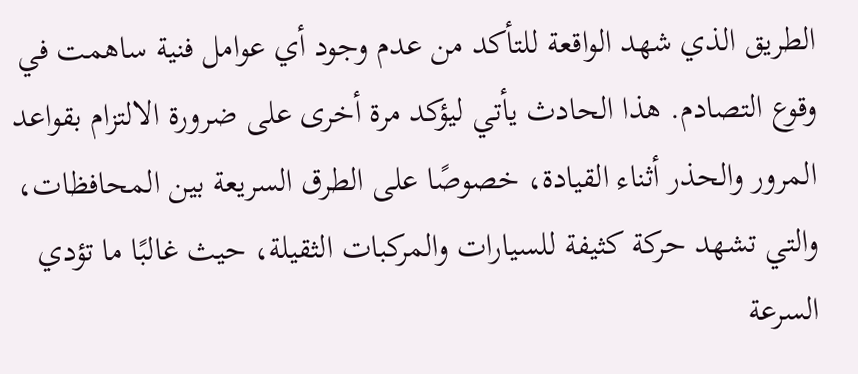الطريق الذي شهد الواقعة للتأكد من عدم وجود أي عوامل فنية ساهمت في وقوع التصادم. هذا الحادث يأتي ليؤكد مرة أخرى على ضرورة الالتزام بقواعد المرور والحذر أثناء القيادة، خصوصًا على الطرق السريعة بين المحافظات، والتي تشهد حركة كثيفة للسيارات والمركبات الثقيلة، حيث غالبًا ما تؤدي السرعة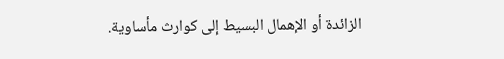الزائدة أو الإهمال البسيط إلى كوارث مأساوية.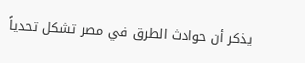يذكر أن حوادث الطرق في مصر تشكل تحدياً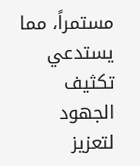مستمراً، مما يستدعي تكثيف الجهود لتعزيز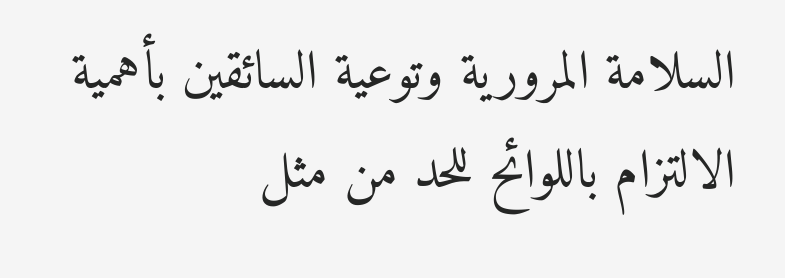السلامة المرورية وتوعية السائقين بأهمية الالتزام باللوائح للحد من مثل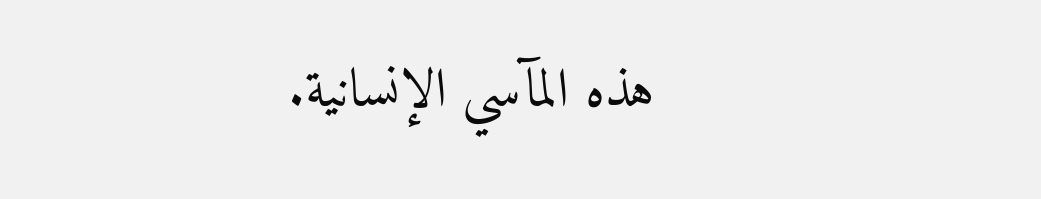هذه المآسي الإنسانية.